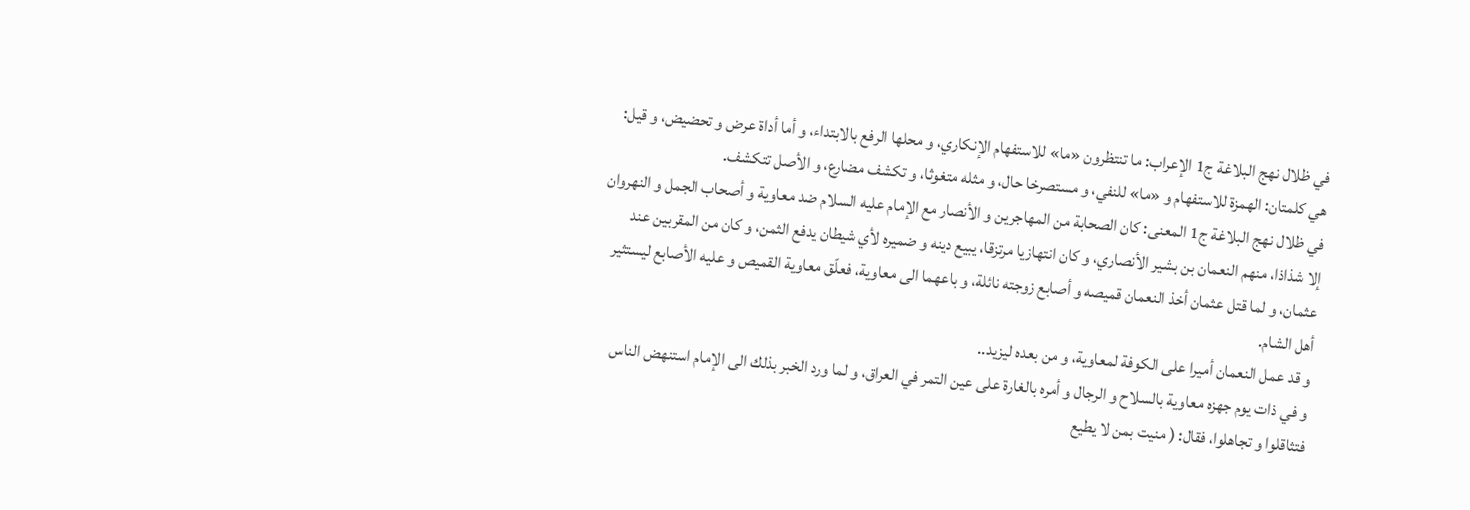في ظلال نهج البلاغة ج1 الإعراب: ما تنتظرون «ما» للاستفهام الإنكاري، و محلها الرفع بالابتداء، و أما أداة عرض و تحضيض، و قيل: هي كلمتان: الهمزة للاستفهام و «ما» للنفي، و مستصرخا حال، و مثله متغوثا، و تكشف مضارع، و الأصل تتكشف.
في ظلال نهج البلاغة ج1 المعنى: كان الصحابة من المهاجرين و الأنصار مع الإمام عليه السلام ضد معاوية و أصحاب الجمل و النهروان إلا شذاذا، منهم النعمان بن بشير الأنصاري، و كان انتهازيا مرتزقا، يبيع دينه و ضميره لأي شيطان يدفع الثمن، و كان من المقربين عند عثمان، و لما قتل عثمان أخذ النعمان قميصه و أصابع زوجته نائلة، و باعهما الى معاوية، فعلّق معاوية القميص و عليه الأصابع ليستثير أهل الشام.
و قد عمل النعمان أميرا على الكوفة لمعاوية، و من بعده ليزيد..
و في ذات يوم جهزه معاوية بالسلاح و الرجال و أمره بالغارة على عين التمر في العراق، و لما ورد الخبر بذلك الى الإمام استنهض الناس فتثاقلوا و تجاهلوا، فقال: ( منيت بمن لا يطيع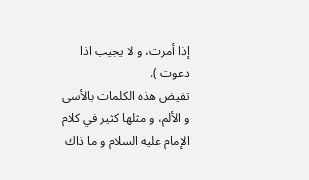إذا أمرت، و لا يجيب اذا دعوت ).
تفيض هذه الكلمات بالأسى و الألم، و مثلها كثير في كلام الإمام عليه السلام و ما ذاك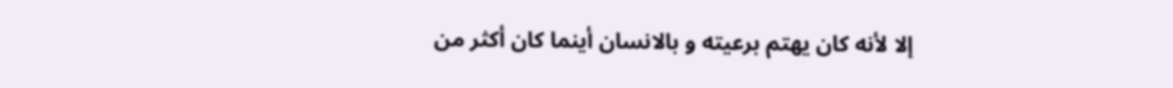إلا لأنه كان يهتم برعيته و بالانسان أينما كان أكثر من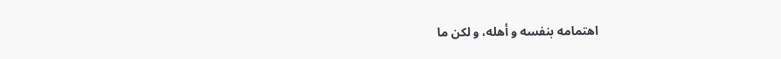اهتمامه بنفسه و أهله، و لكن ما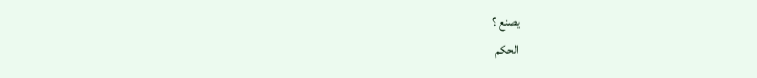يصنع ؟
الحكم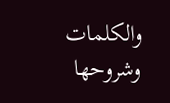والكلمات وشروحها